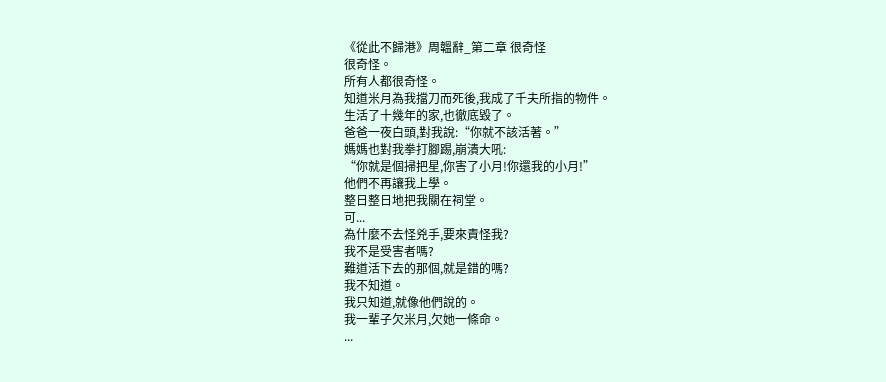《從此不歸港》周韞辭_第二章 很奇怪
很奇怪。
所有人都很奇怪。
知道米月為我擋刀而死後,我成了千夫所指的物件。
生活了十幾年的家,也徹底毀了。
爸爸一夜白頭,對我說:“你就不該活著。”
媽媽也對我拳打腳踢,崩潰大吼:
“你就是個掃把星,你害了小月!你還我的小月!”
他們不再讓我上學。
整日整日地把我關在祠堂。
可...
為什麼不去怪兇手,要來責怪我?
我不是受害者嗎?
難道活下去的那個,就是錯的嗎?
我不知道。
我只知道,就像他們說的。
我一輩子欠米月,欠她一條命。
...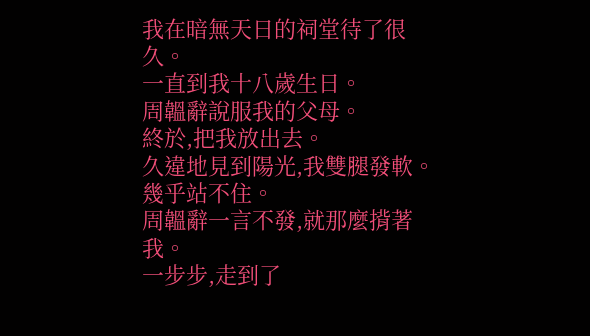我在暗無天日的祠堂待了很久。
一直到我十八歲生日。
周韞辭說服我的父母。
終於,把我放出去。
久違地見到陽光,我雙腿發軟。
幾乎站不住。
周韞辭一言不發,就那麼揹著我。
一步步,走到了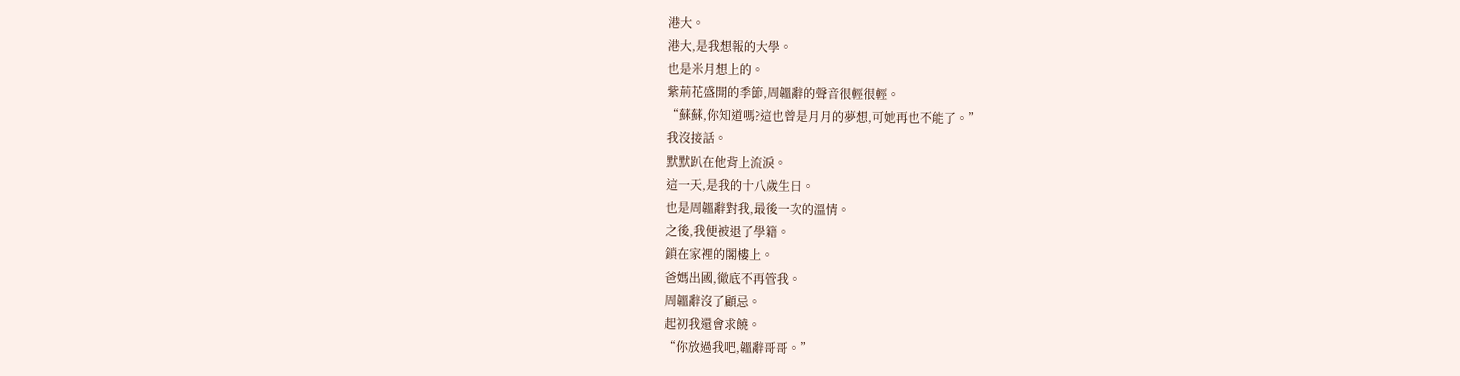港大。
港大,是我想報的大學。
也是米月想上的。
紫荊花盛開的季節,周韞辭的聲音很輕很輕。
“蘇蘇,你知道嗎?這也曾是月月的夢想,可她再也不能了。”
我沒接話。
默默趴在他背上流淚。
這一天,是我的十八歲生日。
也是周韞辭對我,最後一次的溫情。
之後,我便被退了學籍。
鎖在家裡的閣樓上。
爸媽出國,徹底不再管我。
周韞辭沒了顧忌。
起初我還會求饒。
“你放過我吧,韞辭哥哥。”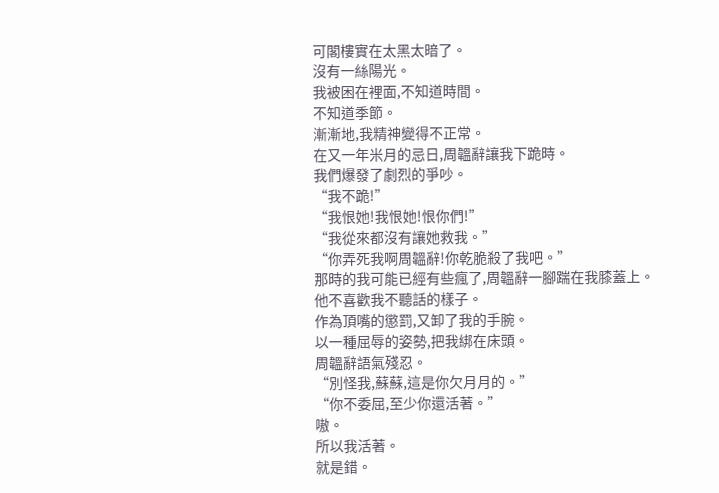可閣樓實在太黑太暗了。
沒有一絲陽光。
我被困在裡面,不知道時間。
不知道季節。
漸漸地,我精神變得不正常。
在又一年米月的忌日,周韞辭讓我下跪時。
我們爆發了劇烈的爭吵。
“我不跪!”
“我恨她!我恨她!恨你們!”
“我從來都沒有讓她救我。”
“你弄死我啊周韞辭!你乾脆殺了我吧。”
那時的我可能已經有些瘋了,周韞辭一腳踹在我膝蓋上。
他不喜歡我不聽話的樣子。
作為頂嘴的懲罰,又卸了我的手腕。
以一種屈辱的姿勢,把我綁在床頭。
周韞辭語氣殘忍。
“別怪我,蘇蘇,這是你欠月月的。”
“你不委屈,至少你還活著。”
嗷。
所以我活著。
就是錯。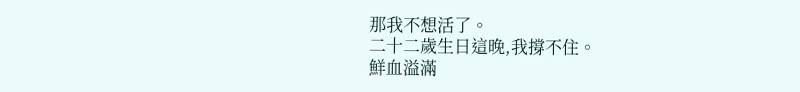那我不想活了。
二十二歲生日這晚,我撐不住。
鮮血溢滿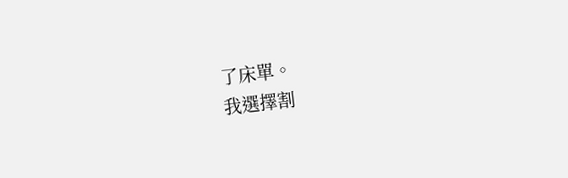了床單。
我選擇割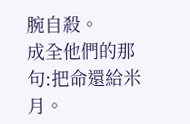腕自殺。
成全他們的那句:把命還給米月。